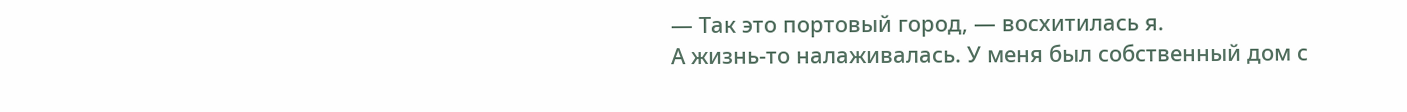— Так это портовый город, — восхитилась я.
А жизнь-то налаживалась. У меня был собственный дом с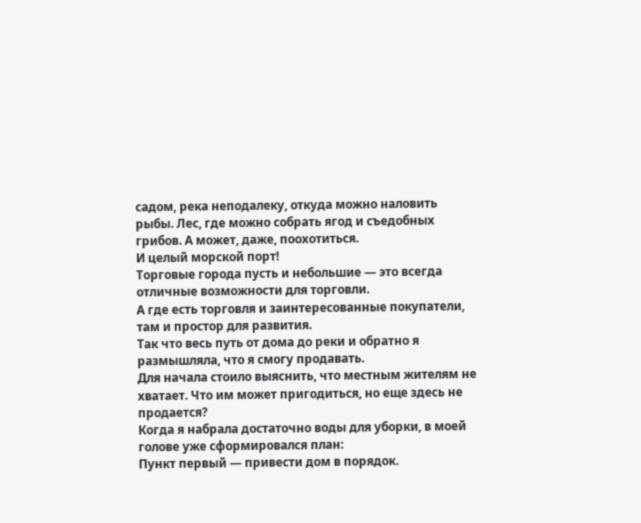садом, река неподалеку, откуда можно наловить рыбы. Лес, где можно собрать ягод и съедобных грибов. А может, даже, поохотиться.
И целый морской порт!
Торговые города пусть и небольшие — это всегда отличные возможности для торговли.
А где есть торговля и заинтересованные покупатели, там и простор для развития.
Так что весь путь от дома до реки и обратно я размышляла, что я смогу продавать.
Для начала стоило выяснить, что местным жителям не хватает. Что им может пригодиться, но еще здесь не продается?
Когда я набрала достаточно воды для уборки, в моей голове уже сформировался план:
Пункт первый — привести дом в порядок.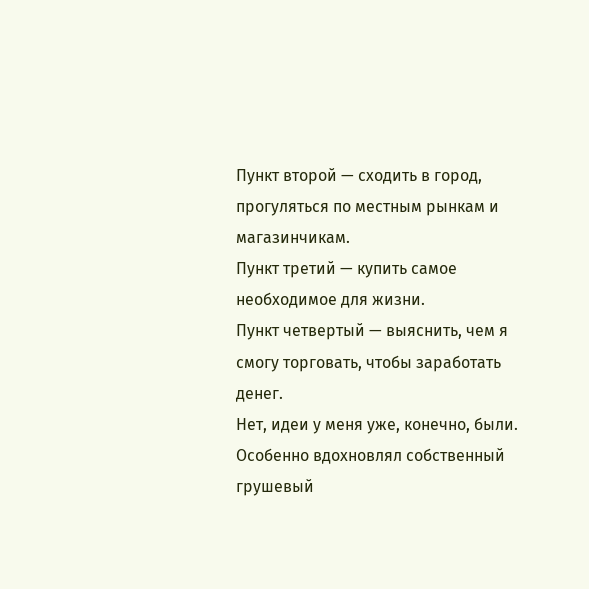Пункт второй — сходить в город, прогуляться по местным рынкам и магазинчикам.
Пункт третий — купить самое необходимое для жизни.
Пункт четвертый — выяснить, чем я смогу торговать, чтобы заработать денег.
Нет, идеи у меня уже, конечно, были. Особенно вдохновлял собственный грушевый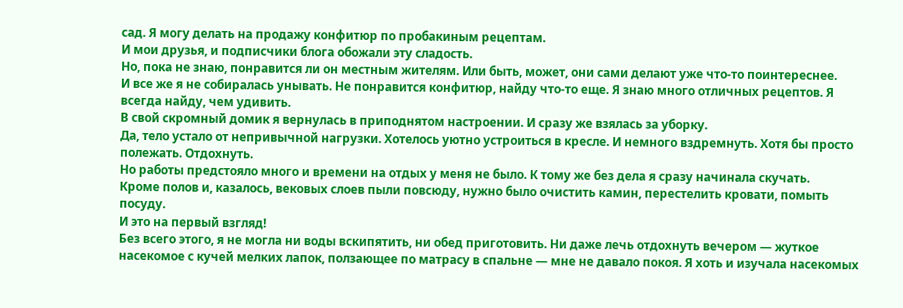сад. Я могу делать на продажу конфитюр по пробакиным рецептам.
И мои друзья, и подписчики блога обожали эту сладость.
Но, пока не знаю, понравится ли он местным жителям. Или быть, может, они сами делают уже что-то поинтереснее.
И все же я не собиралась унывать. Не понравится конфитюр, найду что-то еще. Я знаю много отличных рецептов. Я всегда найду, чем удивить.
В свой скромный домик я вернулась в приподнятом настроении. И сразу же взялась за уборку.
Да, тело устало от непривычной нагрузки. Хотелось уютно устроиться в кресле. И немного вздремнуть. Хотя бы просто полежать. Отдохнуть.
Но работы предстояло много и времени на отдых у меня не было. К тому же без дела я сразу начинала скучать.
Кроме полов и, казалось, вековых слоев пыли повсюду, нужно было очистить камин, перестелить кровати, помыть посуду.
И это на первый взгляд!
Без всего этого, я не могла ни воды вскипятить, ни обед приготовить. Ни даже лечь отдохнуть вечером — жуткое насекомое с кучей мелких лапок, ползающее по матрасу в спальне — мне не давало покоя. Я хоть и изучала насекомых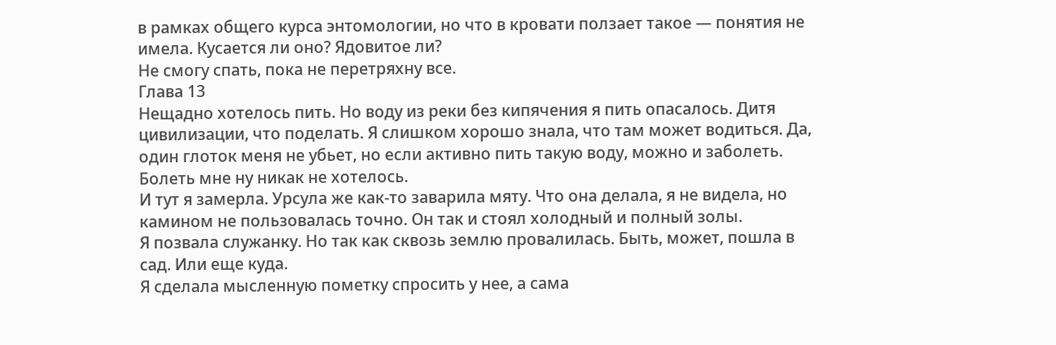в рамках общего курса энтомологии, но что в кровати ползает такое — понятия не имела. Кусается ли оно? Ядовитое ли?
Не смогу спать, пока не перетряхну все.
Глава 13
Нещадно хотелось пить. Но воду из реки без кипячения я пить опасалось. Дитя цивилизации, что поделать. Я слишком хорошо знала, что там может водиться. Да, один глоток меня не убьет, но если активно пить такую воду, можно и заболеть.
Болеть мне ну никак не хотелось.
И тут я замерла. Урсула же как-то заварила мяту. Что она делала, я не видела, но камином не пользовалась точно. Он так и стоял холодный и полный золы.
Я позвала служанку. Но так как сквозь землю провалилась. Быть, может, пошла в сад. Или еще куда.
Я сделала мысленную пометку спросить у нее, а сама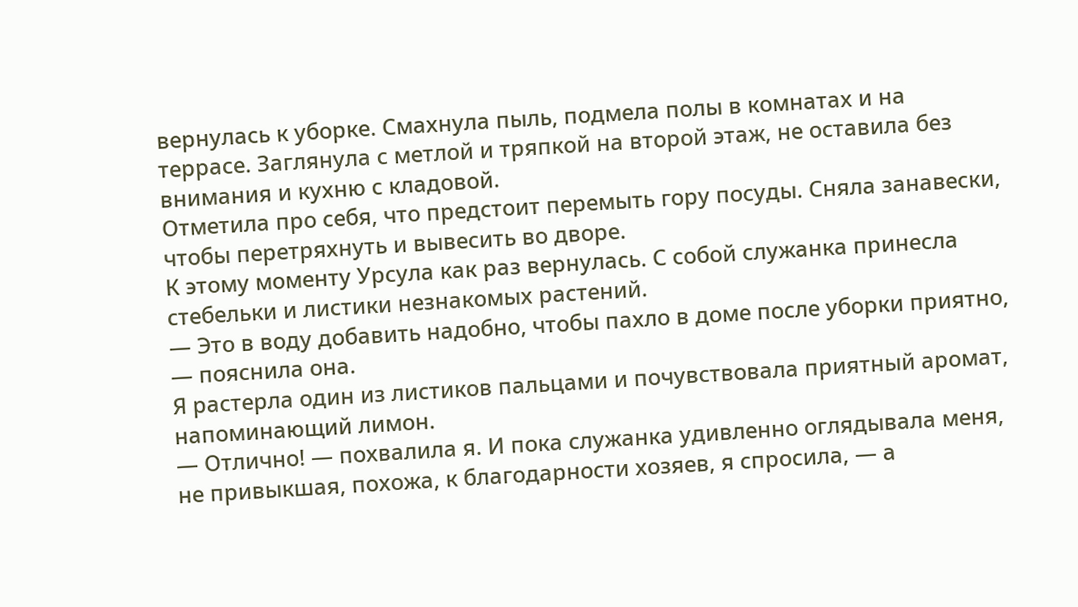вернулась к уборке. Смахнула пыль, подмела полы в комнатах и на террасе. Заглянула с метлой и тряпкой на второй этаж, не оставила без внимания и кухню с кладовой.
Отметила про себя, что предстоит перемыть гору посуды. Сняла занавески, чтобы перетряхнуть и вывесить во дворе.
К этому моменту Урсула как раз вернулась. С собой служанка принесла стебельки и листики незнакомых растений.
— Это в воду добавить надобно, чтобы пахло в доме после уборки приятно, — пояснила она.
Я растерла один из листиков пальцами и почувствовала приятный аромат, напоминающий лимон.
— Отлично! — похвалила я. И пока служанка удивленно оглядывала меня, не привыкшая, похожа, к благодарности хозяев, я спросила, — а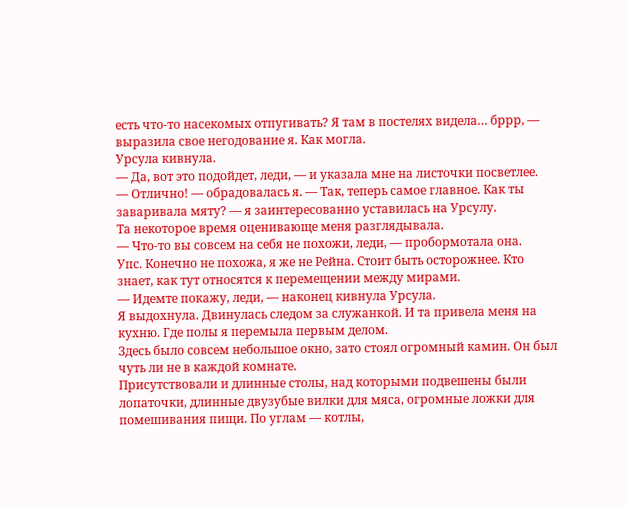есть что-то насекомых отпугивать? Я там в постелях видела… бррр, — выразила свое негодование я. Как могла.
Урсула кивнула.
— Да, вот это подойдет, леди, — и указала мне на листочки посветлее.
— Отлично! — обрадовалась я. — Так, теперь самое главное. Как ты заваривала мяту? — я заинтересованно уставилась на Урсулу.
Та некоторое время оценивающе меня разглядывала.
— Что-то вы совсем на себя не похожи, леди, — пробормотала она.
Упс. Конечно не похожа, я же не Рейна. Стоит быть осторожнее. Кто знает, как тут относятся к перемещении между мирами.
— Идемте покажу, леди, — наконец кивнула Урсула.
Я выдохнула. Двинулась следом за служанкой. И та привела меня на кухню. Где полы я перемыла первым делом.
Здесь было совсем небольшое окно, зато стоял огромный камин. Он был чуть ли не в каждой комнате.
Присутствовали и длинные столы, над которыми подвешены были лопаточки, длинные двузубые вилки для мяса, огромные ложки для помешивания пищи. По углам — котлы,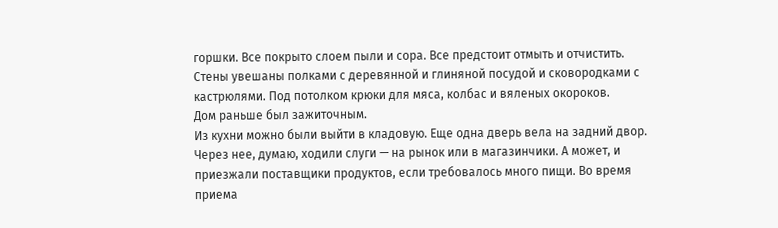горшки. Все покрыто слоем пыли и сора. Все предстоит отмыть и отчистить.
Стены увешаны полками с деревянной и глиняной посудой и сковородками с кастрюлями. Под потолком крюки для мяса, колбас и вяленых окороков.
Дом раньше был зажиточным.
Из кухни можно были выйти в кладовую. Еще одна дверь вела на задний двор. Через нее, думаю, ходили слуги — на рынок или в магазинчики. А может, и приезжали поставщики продуктов, если требовалось много пищи. Во время приема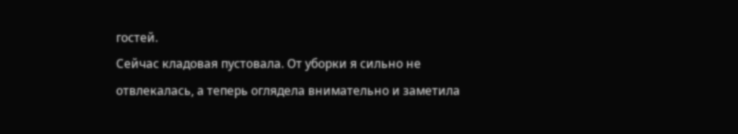гостей.
Сейчас кладовая пустовала. От уборки я сильно не отвлекалась, а теперь оглядела внимательно и заметила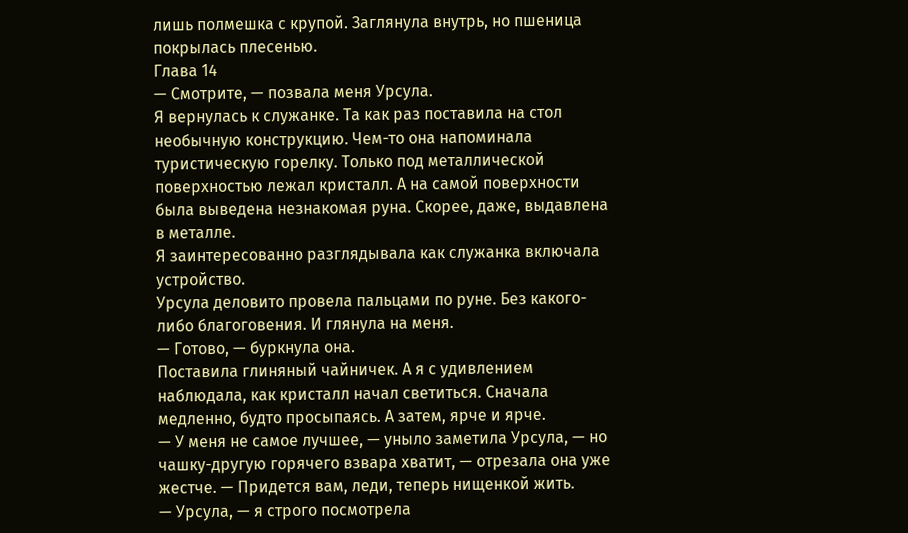лишь полмешка с крупой. Заглянула внутрь, но пшеница покрылась плесенью.
Глава 14
— Смотрите, — позвала меня Урсула.
Я вернулась к служанке. Та как раз поставила на стол необычную конструкцию. Чем-то она напоминала туристическую горелку. Только под металлической поверхностью лежал кристалл. А на самой поверхности была выведена незнакомая руна. Скорее, даже, выдавлена в металле.
Я заинтересованно разглядывала как служанка включала устройство.
Урсула деловито провела пальцами по руне. Без какого-либо благоговения. И глянула на меня.
— Готово, — буркнула она.
Поставила глиняный чайничек. А я с удивлением наблюдала, как кристалл начал светиться. Сначала медленно, будто просыпаясь. А затем, ярче и ярче.
— У меня не самое лучшее, — уныло заметила Урсула, — но чашку-другую горячего взвара хватит, — отрезала она уже жестче. — Придется вам, леди, теперь нищенкой жить.
— Урсула, — я строго посмотрела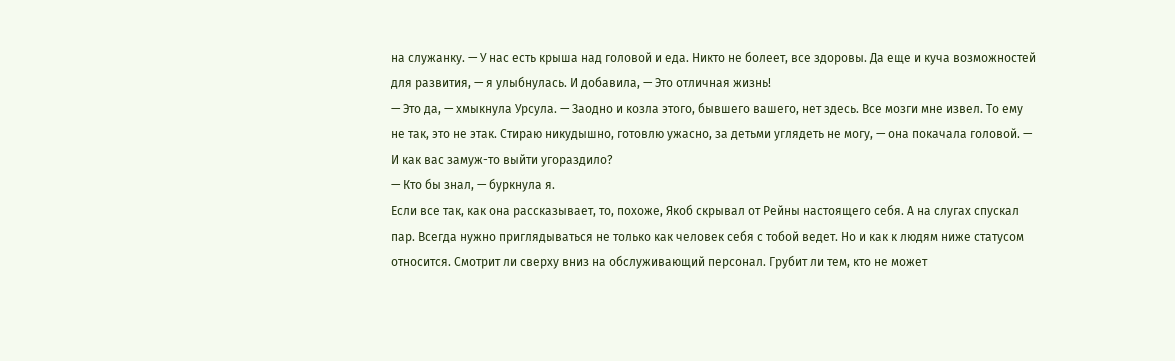на служанку. — У нас есть крыша над головой и еда. Никто не болеет, все здоровы. Да еще и куча возможностей для развития, — я улыбнулась. И добавила, — Это отличная жизнь!
— Это да, — хмыкнула Урсула. — Заодно и козла этого, бывшего вашего, нет здесь. Все мозги мне извел. То ему не так, это не этак. Стираю никудышно, готовлю ужасно, за детьми углядеть не могу, — она покачала головой. — И как вас замуж-то выйти угораздило?
— Кто бы знал, — буркнула я.
Если все так, как она рассказывает, то, похоже, Якоб скрывал от Рейны настоящего себя. А на слугах спускал пар. Всегда нужно приглядываться не только как человек себя с тобой ведет. Но и как к людям ниже статусом относится. Смотрит ли сверху вниз на обслуживающий персонал. Грубит ли тем, кто не может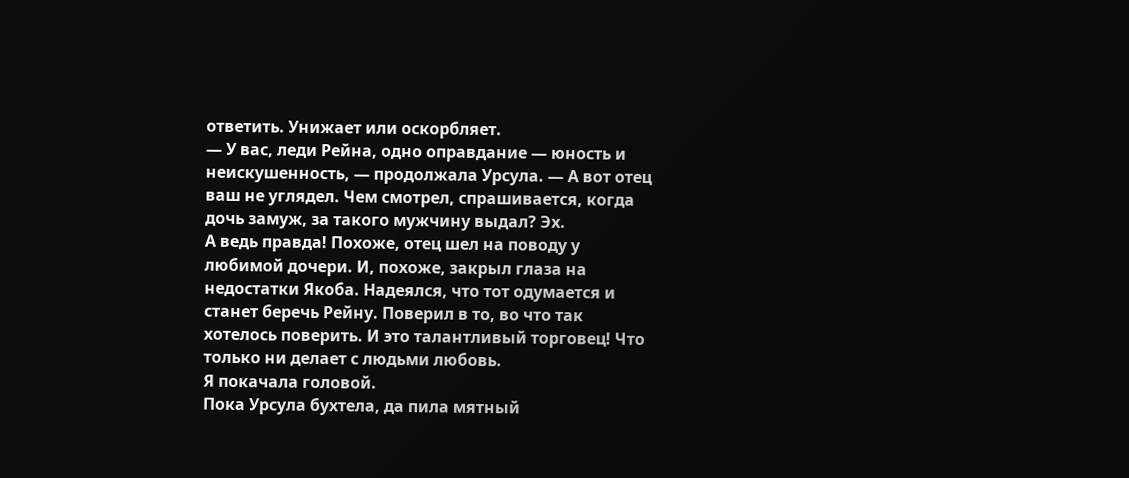ответить. Унижает или оскорбляет.
— У вас, леди Рейна, одно оправдание — юность и неискушенность, — продолжала Урсула. — А вот отец ваш не углядел. Чем смотрел, спрашивается, когда дочь замуж, за такого мужчину выдал? Эх.
А ведь правда! Похоже, отец шел на поводу у любимой дочери. И, похоже, закрыл глаза на недостатки Якоба. Надеялся, что тот одумается и станет беречь Рейну. Поверил в то, во что так хотелось поверить. И это талантливый торговец! Что только ни делает с людьми любовь.
Я покачала головой.
Пока Урсула бухтела, да пила мятный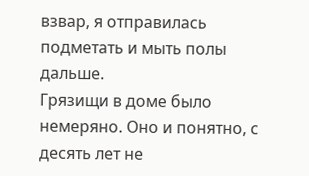взвар, я отправилась подметать и мыть полы дальше.
Грязищи в доме было немеряно. Оно и понятно, с десять лет не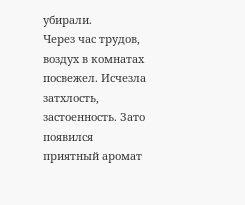убирали.
Через час трудов, воздух в комнатах посвежел. Исчезла затхлость, застоенность. Зато появился приятный аромат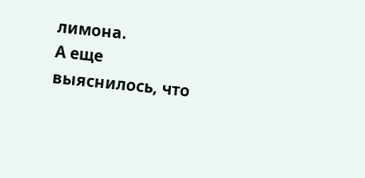лимона.
А еще выяснилось, что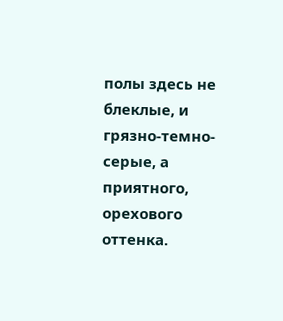полы здесь не блеклые, и грязно-темно-серые, а приятного, орехового оттенка.